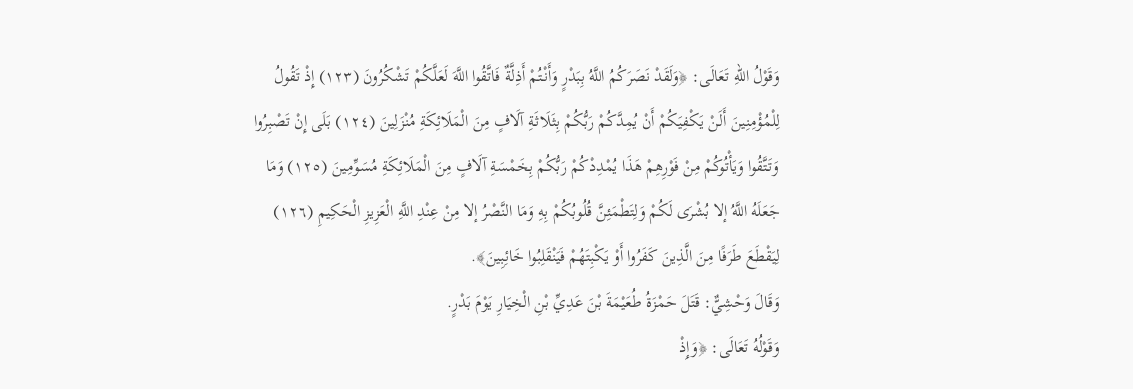وَقَوْلُ اللهِ تَعَالَى: ﴿وَلَقَدْ نَصَرَكُمُ اللَّهُ بِبَدْرٍ وَأَنْتُمْ أَذِلَّةٌ فَاتَّقُوا اللَّهَ لَعَلَّكُمْ تَشْكُرُونَ (١٢٣) إِذْ تَقُولُ لِلْمُؤْمِنِينَ أَلَنْ يَكْفِيَكُمْ أَنْ يُمِدَّكُمْ رَبُّكُمْ بِثَلَاثَةِ آلَافٍ مِنَ الْمَلَائِكَةِ مُنْزَلِينَ (١٢٤) بَلَى إِنْ تَصْبِرُوا وَتَتَّقُوا وَيَأْتُوكُمْ مِنْ فَوْرِهِمْ هَذَا يُمْدِدْكُمْ رَبُّكُمْ بِخَمْسَةِ آلَافٍ مِنَ الْمَلَائِكَةِ مُسَوِّمِينَ (١٢٥) وَمَا جَعَلَهُ اللَّهُ إلا بُشْرَى لَكُمْ وَلِتَطْمَئِنَّ قُلُوبُكُمْ بِهِ وَمَا النَّصْرُ إلا مِنْ عِنْدِ اللَّهِ الْعَزِيزِ الْحَكِيمِ (١٢٦) لِيَقْطَعَ طَرَفًا مِنَ الَّذِينَ كَفَرُوا أَوْ يَكْبِتَهُمْ فَيَنْقَلِبُوا خَائِبِينَ﴾.
وَقَالَ وَحْشِيٌّ: قَتَلَ حَمْزَةُ طُعَيْمَةَ بْنَ عَدِيِّ بْنِ الْخِيَارِ يَوْمَ بَدْرٍ.
وَقَوْلُهُ تَعَالَى: ﴿وَإِذْ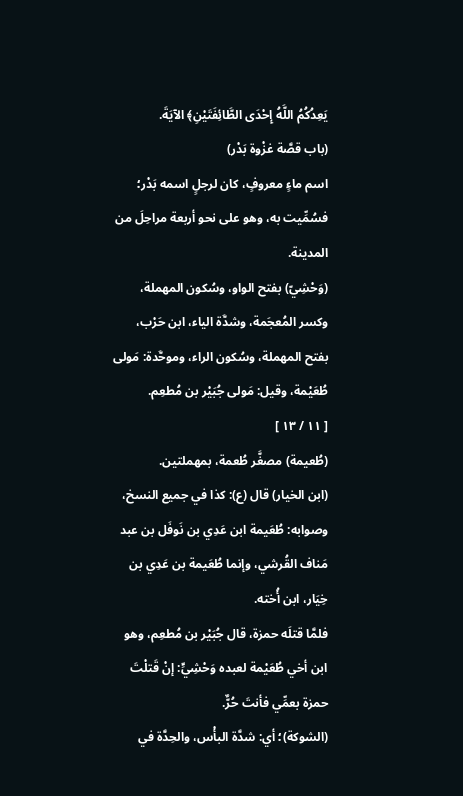يَعِدُكُمُ اللَّهُ إِحْدَى الطَّائِفَتَيْنِ﴾ الآيَةَ.
(باب قصَّة غزْوة بَدْر)
اسم ماءٍ معروفٍ، كان لرجلٍ اسمه بَدْر؛ فسُمِّيت به، وهو على نحو أربعة مراحِلَ من المدينة.
(وَحْشِيّ) بفتح الواو، وسُكون المهملة، وكسر المُعجَمة، وشدَّة الياء، ابن حَرْب، بفتح المهملة، وسُكون الراء، وموحَّدة: مَولى طُعَيْمة، وقيل: مَولى جُبَيْر بن مُطعِم.
[ ١١ / ١٣ ]
(طُعيمة) مصغَّر طُعمة، بمهملتين.
(ابن الخيار) قال (ع): كذا في جميع النسخ، وصوابه: طُعَيمة ابن عَدِي بن نَوفَل بن عبد مَناف القُرشي، وإنما طُعَيمة بن عَدِي بن خِيَار، ابن أُخته.
فلمَّا قتلَه حمزة، قال جُبَيْر بن مُطعِم، وهو ابن أخي طُعَيْمة لعبده وَحْشِيٍّ: إنْ قَتلْتَ حمزة بعمِّي فأنتَ حُرٌّ.
(الشوكة)؛ أي: شدَّة البأْس، والحِدَّة في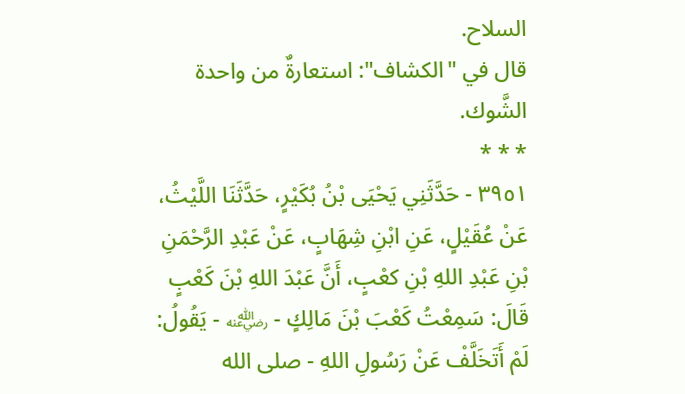السلاح.
قال في "الكشاف": استعارةٌ من واحدة الشَّوك.
* * *
٣٩٥١ - حَدَّثَنِي يَحْيَى بْنُ بُكَيْرٍ، حَدَّثَنَا اللَّيْثُ، عَنْ عُقَيْلٍ، عَنِ ابْنِ شِهَابٍ، عَنْ عَبْدِ الرَّحْمَنِ بْنِ عَبْدِ اللهِ بْنِ كعْبٍ، أَنَّ عَبْدَ اللهِ بْنَ كَعْبٍ قَالَ: سَمِعْتُ كَعْبَ بْنَ مَالِكٍ - ﵁ - يَقُولُ: لَمْ أَتَخَلَّفْ عَنْ رَسُولِ اللهِ - صلى الله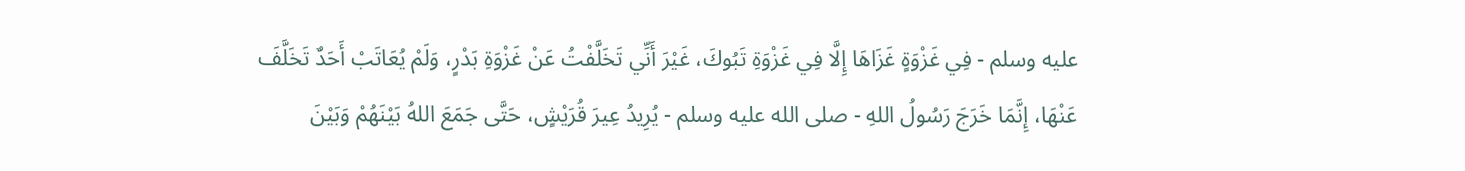عليه وسلم - فِي غَزْوَةٍ غَزَاهَا إِلَّا فِي غَزْوَةِ تَبُوكَ، غَيْرَ أَنِّي تَخَلَّفْتُ عَنْ غَزْوَةِ بَدْرٍ، وَلَمْ يُعَاتَبْ أَحَدٌ تَخَلَّفَ عَنْهَا، إِنَّمَا خَرَجَ رَسُولُ اللهِ - صلى الله عليه وسلم - يُرِيدُ عِيرَ قُرَيْشٍ، حَتَّى جَمَعَ اللهُ بَيْنَهُمْ وَبَيْنَ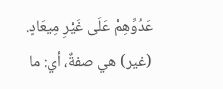عَدُوِّهِمْ عَلَى غَيْرِ مِيعَادٍ.
(غير) هي صفةٌ، أي: ما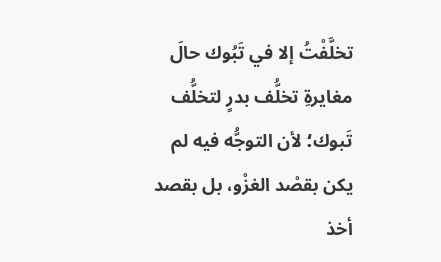تخلَّفْتُ إلا في تَبُوك حالَ مغايرةِ تخلُّف بدرٍ لتخلُّف تَبوك؛ لأن التوجُّه فيه لم يكن بقصْد الغزْو، بل بقصد أخذ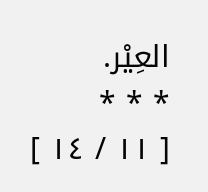العِيْر.
* * *
[ ١١ / ١٤ ]